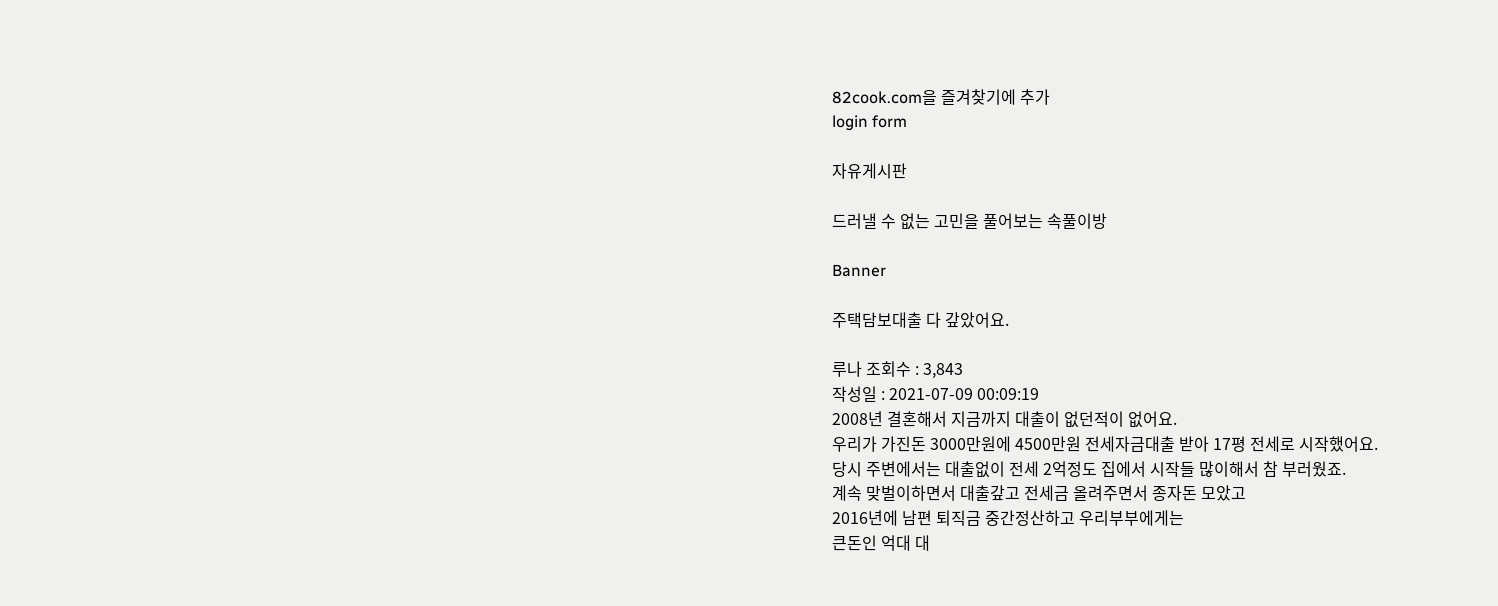82cook.com을 즐겨찾기에 추가
login form

자유게시판

드러낼 수 없는 고민을 풀어보는 속풀이방

Banner

주택담보대출 다 갚았어요.

루나 조회수 : 3,843
작성일 : 2021-07-09 00:09:19
2008년 결혼해서 지금까지 대출이 없던적이 없어요.
우리가 가진돈 3000만원에 4500만원 전세자금대출 받아 17평 전세로 시작했어요.
당시 주변에서는 대출없이 전세 2억정도 집에서 시작들 많이해서 참 부러웠죠.
계속 맞벌이하면서 대출갚고 전세금 올려주면서 종자돈 모았고
2016년에 남편 퇴직금 중간정산하고 우리부부에게는
큰돈인 억대 대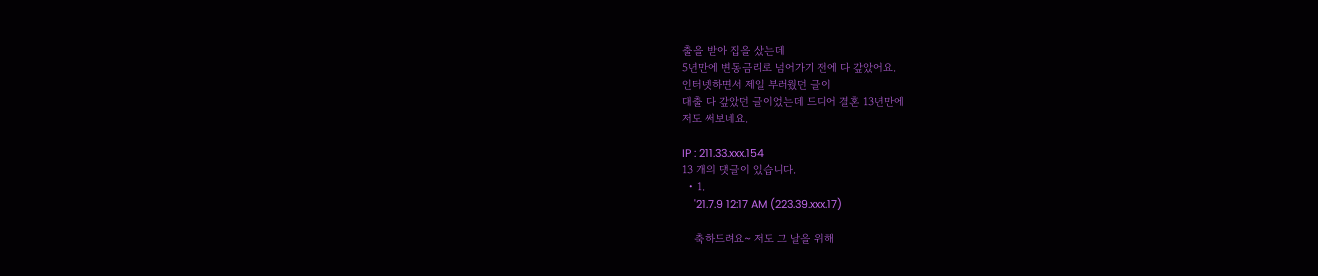출을 받아 집을 샀는데
5년만에 변동금리로 넘어가기 전에 다 갚았어요.
인터넷하면서 제일 부러웠던 글이
대출 다 갚았던 글이었는데 드디어 결혼 13년만에
저도 써보네요.

IP : 211.33.xxx.154
13 개의 댓글이 있습니다.
  • 1.
    '21.7.9 12:17 AM (223.39.xxx.17)

    축하드려요~ 저도 그 날을 위해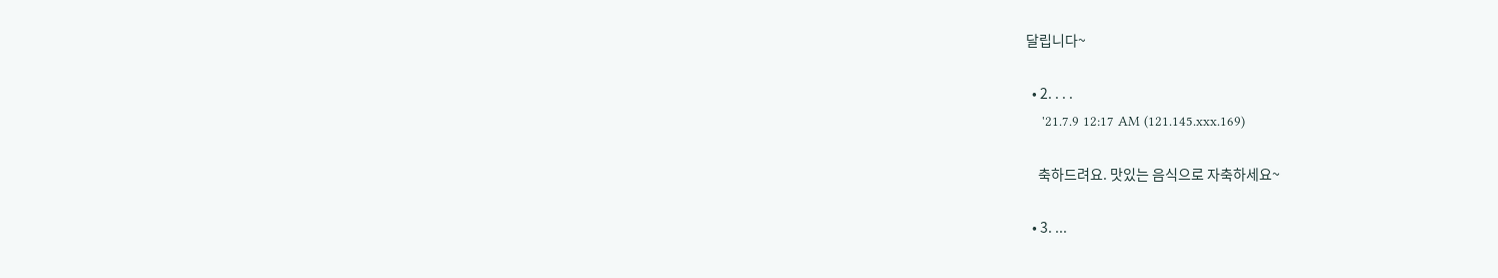달립니다~

  • 2. . . .
    '21.7.9 12:17 AM (121.145.xxx.169)

    축하드려요. 맛있는 음식으로 자축하세요~

  • 3. ...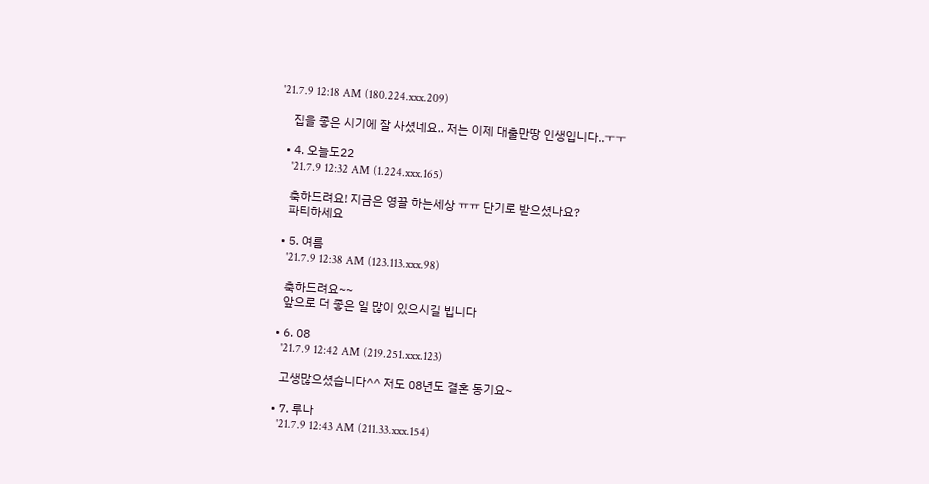'21.7.9 12:18 AM (180.224.xxx.209)

    집을 좋은 시기에 잘 사셨네요.. 저는 이제 대출만땅 인생입니다..ㅜㅜ

  • 4. 오늘도22
    '21.7.9 12:32 AM (1.224.xxx.165)

    축하드려요! 지금은 영끌 하는세상 ㅠㅠ 단기로 받으셨나요?
    파티하세요

  • 5. 여름
    '21.7.9 12:38 AM (123.113.xxx.98)

    축하드려요~~
    앞으로 더 좋은 일 많이 있으시길 빕니다

  • 6. 08
    '21.7.9 12:42 AM (219.251.xxx.123)

    고생많으셨습니다^^ 저도 08년도 결혼 동기요~

  • 7. 루나
    '21.7.9 12:43 AM (211.33.xxx.154)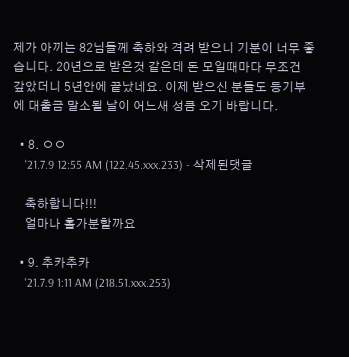제가 아끼는 82님들께 축하와 격려 받으니 기분이 너무 좋습니다. 20년으로 받은것 같은데 돈 모일때마다 무조건 갚았더니 5년안에 끝났네요. 이제 받으신 분들도 등기부에 대출금 말소될 날이 어느새 성큼 오기 바랍니다.

  • 8. ㅇㅇ
    '21.7.9 12:55 AM (122.45.xxx.233) - 삭제된댓글

    축하합니다!!!
    얼마나 홀가분할까요

  • 9. 추카추카
    '21.7.9 1:11 AM (218.51.xxx.253)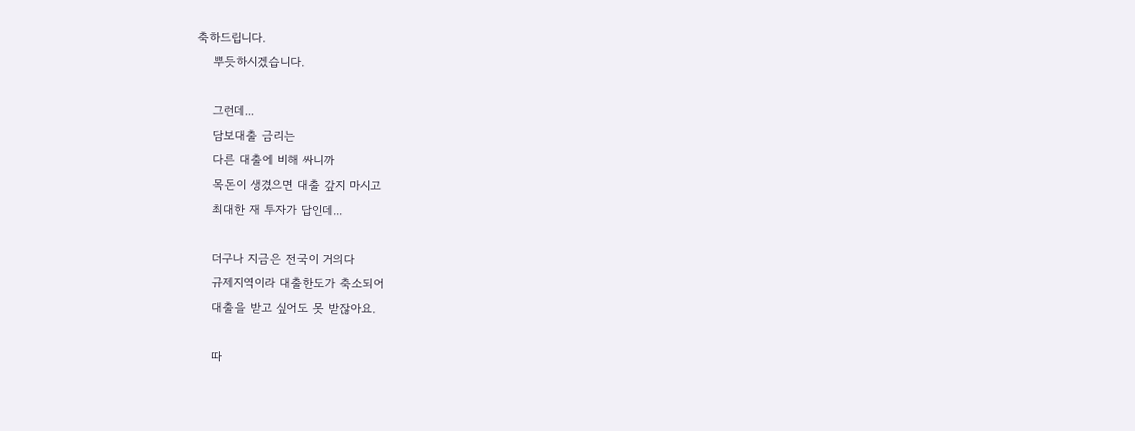축하드립니다.
    뿌듯하시겠습니다.

    그런데...
    담보대출 금리는
    다른 대출에 비해 싸니까
    목돈이 생겼으면 대출 갚지 마시고
    최대한 재 투자가 답인데...

    더구나 지금은 전국이 거의다
    규제지역이라 대출한도가 축소되어
    대출을 받고 싶어도 못 받잖아요.

    따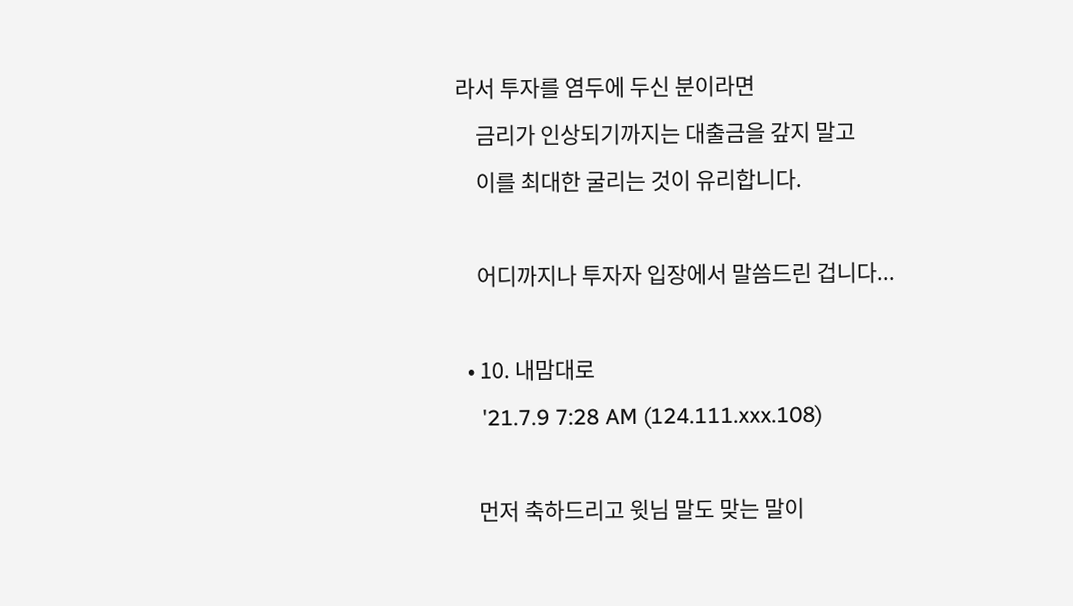라서 투자를 염두에 두신 분이라면
    금리가 인상되기까지는 대출금을 갚지 말고
    이를 최대한 굴리는 것이 유리합니다.

    어디까지나 투자자 입장에서 말씀드린 겁니다...

  • 10. 내맘대로
    '21.7.9 7:28 AM (124.111.xxx.108)

    먼저 축하드리고 윗님 말도 맞는 말이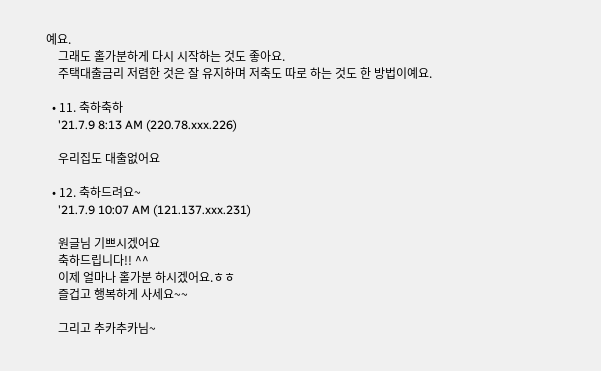예요.
    그래도 홀가분하게 다시 시작하는 것도 좋아요.
    주택대출금리 저렴한 것은 잘 유지하며 저축도 따로 하는 것도 한 방법이예요.

  • 11. 축하축하
    '21.7.9 8:13 AM (220.78.xxx.226)

    우리집도 대출없어요

  • 12. 축하드려요~
    '21.7.9 10:07 AM (121.137.xxx.231)

    원글님 기쁘시겠어요
    축하드립니다!! ^^
    이제 얼마나 홀가분 하시겠어요.ㅎㅎ
    즐겁고 행복하게 사세요~~

    그리고 추카추카님~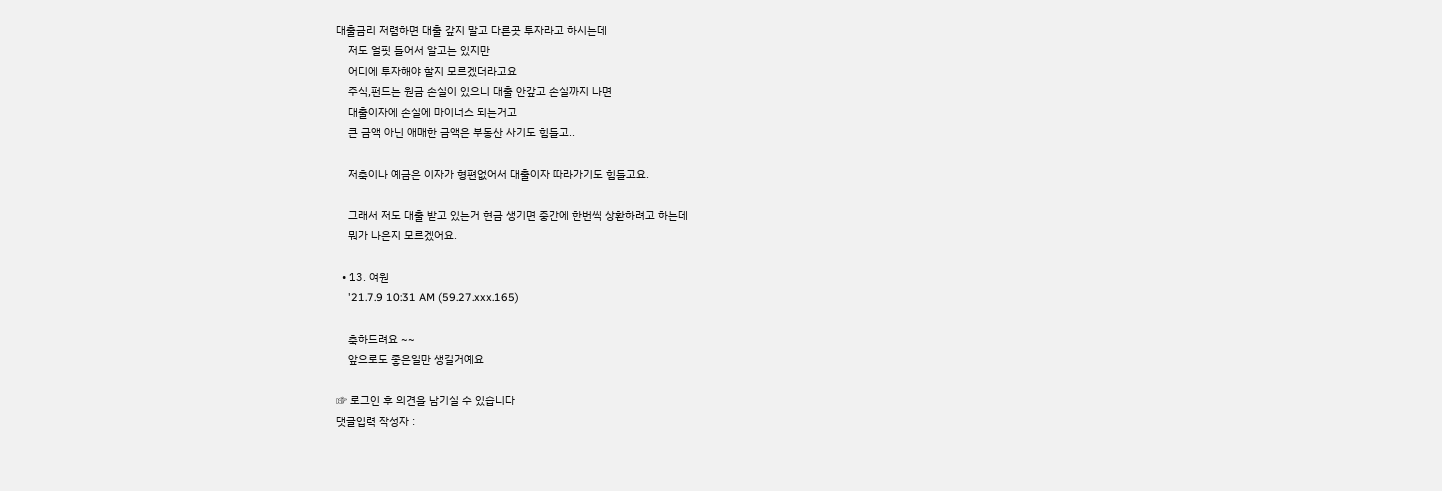대출금리 저렴하면 대출 갚지 말고 다른곳 투자라고 하시는데
    저도 얼핏 들어서 알고는 있지만
    어디에 투자해야 할지 모르겠더라고요
    주식,펀드는 원금 손실이 있으니 대출 안갚고 손실까지 나면
    대출이자에 손실에 마이너스 되는거고
    큰 금액 아닌 애매한 금액은 부동산 사기도 힘들고..

    저축이나 예금은 이자가 형편없어서 대출이자 따라가기도 힘들고요.

    그래서 저도 대출 받고 있는거 현금 생기면 중간에 한번씩 상환하려고 하는데
    뭐가 나은지 모르겠어요.

  • 13. 여원
    '21.7.9 10:31 AM (59.27.xxx.165)

    축하드려요 ~~
    앞으로도 좋은일만 생길거예요

☞ 로그인 후 의견을 남기실 수 있습니다
댓글입력 작성자 :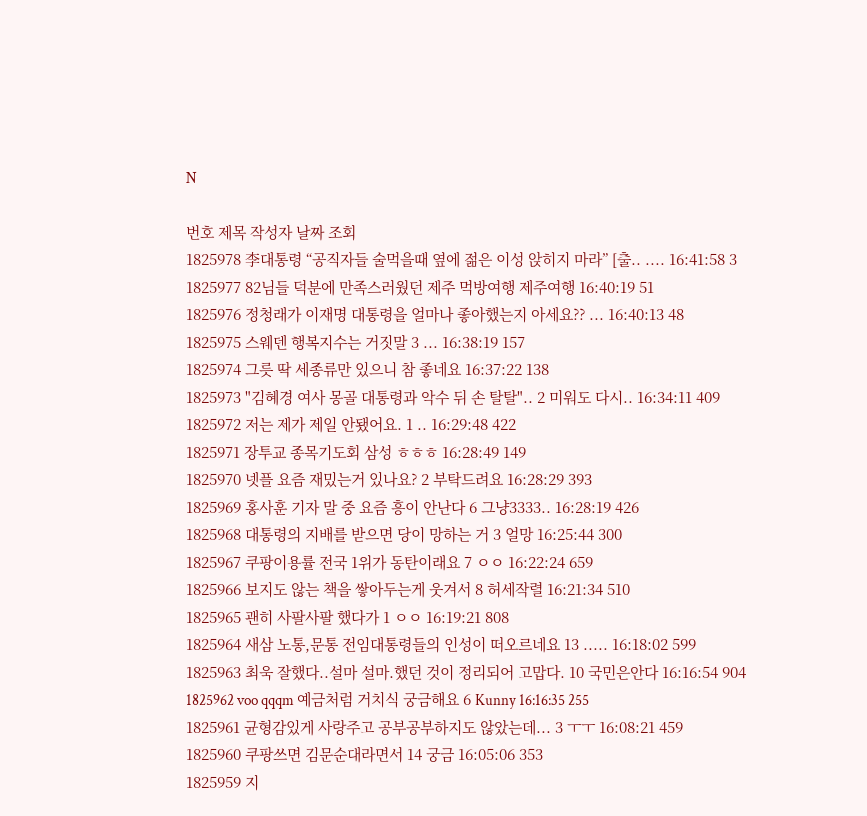N

번호 제목 작성자 날짜 조회
1825978 李대통령 “공직자들 술먹을때 옆에 젊은 이성 앉히지 마라” [출.. .... 16:41:58 3
1825977 82님들 덕분에 만족스러웠던 제주 먹방여행 제주여행 16:40:19 51
1825976 정청래가 이재명 대통령을 얼마나 좋아했는지 아세요?? ... 16:40:13 48
1825975 스웨덴 행복지수는 거짓말 3 ... 16:38:19 157
1825974 그릇 딱 세종류만 있으니 참 좋네요 16:37:22 138
1825973 "김혜경 여사 몽골 대통령과 악수 뒤 손 탈탈".. 2 미워도 다시.. 16:34:11 409
1825972 저는 제가 제일 안됐어요. 1 .. 16:29:48 422
1825971 장투교 종목기도회 삼성 ㅎㅎㅎ 16:28:49 149
1825970 넷플 요즘 재밌는거 있나요? 2 부탁드려요 16:28:29 393
1825969 홍사훈 기자 말 중 요즘 흥이 안난다 6 그냥3333.. 16:28:19 426
1825968 대통령의 지배를 받으면 당이 망하는 거 3 얼망 16:25:44 300
1825967 쿠팡이용률 전국 1위가 동탄이래요 7 ㅇㅇ 16:22:24 659
1825966 보지도 않는 책을 쌓아두는게 웃겨서 8 허세작렬 16:21:34 510
1825965 괜히 사팔사팔 했다가 1 ㅇㅇ 16:19:21 808
1825964 새삼 노통,문통 전임대통령들의 인성이 떠오르네요 13 ..... 16:18:02 599
1825963 최욱 잘했다..설마 설마.했던 것이 정리되어 고맙다. 10 국민은안다 16:16:54 904
1825962 voo qqqm 예금처럼 거치식 궁금해요 6 Kunny 16:16:35 255
1825961 균형감있게 사랑주고 공부공부하지도 않았는데... 3 ㅜㅜ 16:08:21 459
1825960 쿠팡쓰면 김문순대라면서 14 궁금 16:05:06 353
1825959 지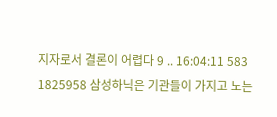지자로서 결론이 어렵다 9 .. 16:04:11 583
1825958 삼성하닉은 기관들이 가지고 노는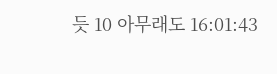듯 10 아무래도 16:01:43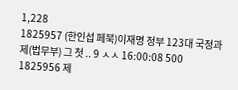1,228
1825957 (한인섭 페북)이재명 정부 123대 국정과제(법무부) 그 첫 .. 9 ㅅㅅ 16:00:08 500
1825956 제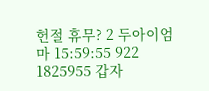헌절 휴무? 2 두아이엄마 15:59:55 922
1825955 갑자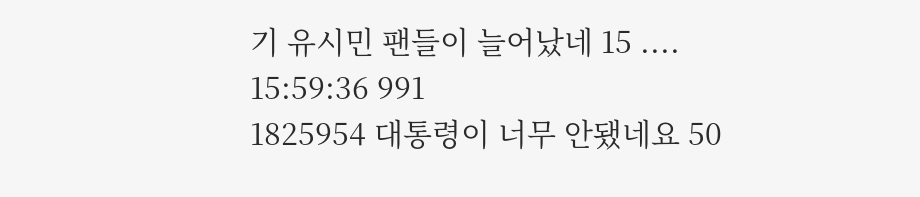기 유시민 팬들이 늘어났네 15 .... 15:59:36 991
1825954 대통령이 너무 안됐네요 50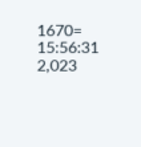1670= 15:56:31 2,023